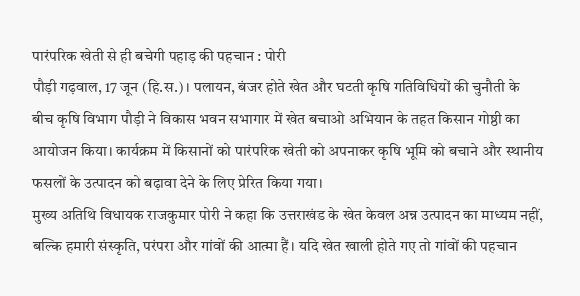पारंपरिक खेती से ही बचेगी पहाड़ की पहचान : पोरी
पौड़ी गढ़वाल, 17 जून (हि.स.)। पलायन, बंजर होते खेत और घटती कृषि गतिविधियों की चुनौती के बीच कृषि विभाग पौड़ी ने विकास भवन सभागार में खेत बचाओ अभियान के तहत किसान गोष्ठी का आयोजन किया। कार्यक्रम में किसानों को पारंपरिक खेती को अपनाकर कृषि भूमि को बचाने और स्थानीय फसलों के उत्पादन को बढ़ावा देने के लिए प्रेरित किया गया।
मुख्य अतिथि विधायक राजकुमार पोरी ने कहा कि उत्तराखंड के खेत केवल अन्न उत्पादन का माध्यम नहीं, बल्कि हमारी संस्कृति, परंपरा और गांवों की आत्मा हैं। यदि खेत खाली होते गए तो गांवों की पहचान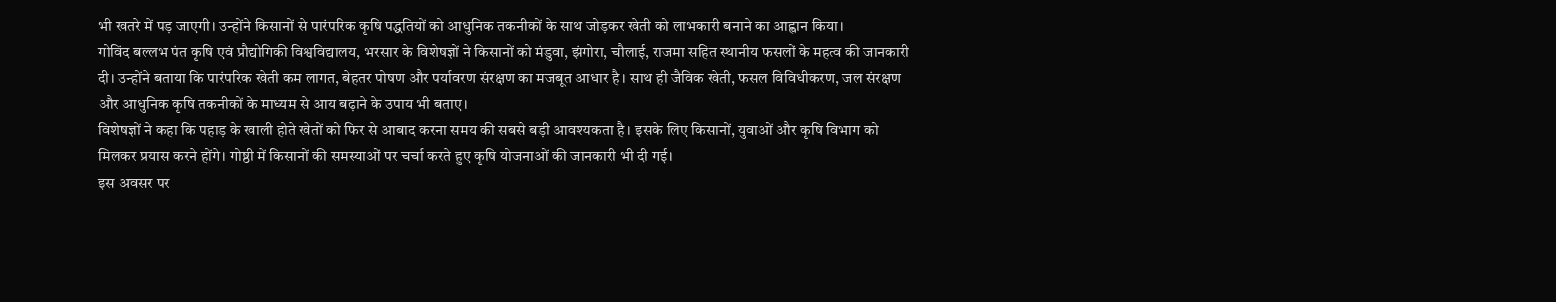भी खतरे में पड़ जाएगी। उन्होंने किसानों से पारंपरिक कृषि पद्धतियों को आधुनिक तकनीकों के साथ जोड़कर खेती को लाभकारी बनाने का आह्वान किया।
गोविंद बल्लभ पंत कृषि एवं प्रौद्योगिकी विश्वविद्यालय, भरसार के विशेषज्ञों ने किसानों को मंडुवा, झंगोरा, चौलाई, राजमा सहित स्थानीय फसलों के महत्व की जानकारी दी। उन्होंने बताया कि पारंपरिक खेती कम लागत, बेहतर पोषण और पर्यावरण संरक्षण का मजबूत आधार है। साथ ही जैविक खेती, फसल विविधीकरण, जल संरक्षण और आधुनिक कृषि तकनीकों के माध्यम से आय बढ़ाने के उपाय भी बताए।
विशेषज्ञों ने कहा कि पहाड़ के खाली होते खेतों को फिर से आबाद करना समय की सबसे बड़ी आवश्यकता है। इसके लिए किसानों, युवाओं और कृषि विभाग को मिलकर प्रयास करने होंगे। गोष्ठी में किसानों की समस्याओं पर चर्चा करते हुए कृषि योजनाओं की जानकारी भी दी गई।
इस अवसर पर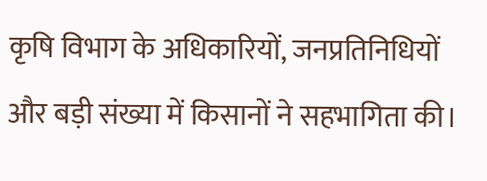कृषि विभाग के अधिकारियों, जनप्रतिनिधियों और बड़ी संख्या में किसानों ने सहभागिता की।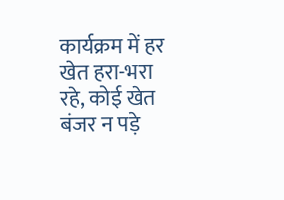कार्यक्रम में हर खेत हरा-भरा रहे, कोई खेत बंजर न पड़े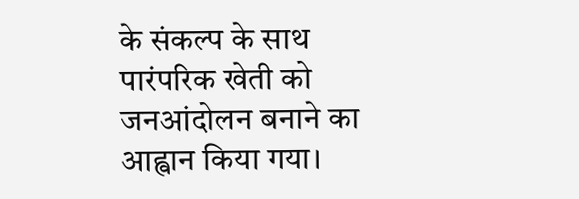के संकल्प के साथ पारंपरिक खेती को जनआंदोलन बनाने का आह्वान किया गया।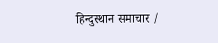हिन्दुस्थान समाचार /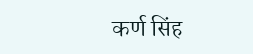कर्ण सिंह